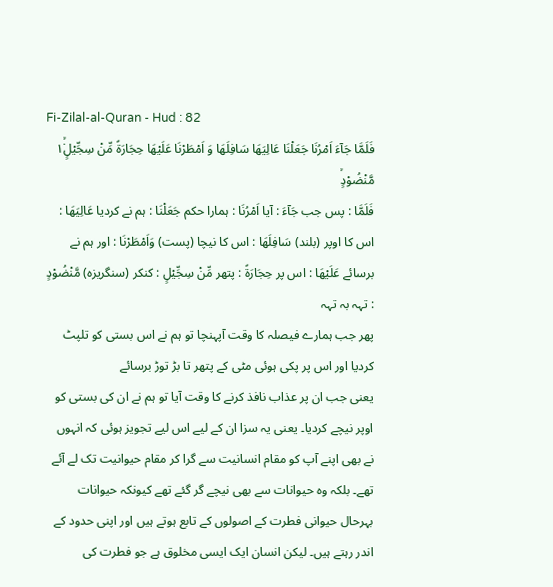Fi-Zilal-al-Quran - Hud : 82
فَلَمَّا جَآءَ اَمْرُنَا جَعَلْنَا عَالِیَهَا سَافِلَهَا وَ اَمْطَرْنَا عَلَیْهَا حِجَارَةً مِّنْ سِجِّیْلٍ١ۙ۬ مَّنْضُوْدٍۙ
فَلَمَّا : پس جب جَآءَ : آیا اَمْرُنَا : ہمارا حکم جَعَلْنَا : ہم نے کردیا عَالِيَهَا : اس کا اوپر (بلند) سَافِلَهَا : اس کا نیچا (پست) وَاَمْطَرْنَا : اور ہم نے برسائے عَلَيْهَا : اس پر حِجَارَةً : پتھر مِّنْ سِجِّيْلٍ : کنکر (سنگریزہ) مَّنْضُوْدٍ : تہہ بہ تہہ
پھر جب ہمارے فیصلہ کا وقت آپہنچا تو ہم نے اس بستی کو تلپٹ کردیا اور اس پر پکی ہوئی مٹی کے پتھر تا بڑ توڑ برسائے
یعنی جب ان پر عذاب نافذ کرنے کا وقت آیا تو ہم نے ان کی بستی کو اوپر نیچے کردیا۔ یعنی یہ سزا ان کے لیے اس لیے تجویز ہوئی کہ انہوں نے بھی اپنے آپ کو مقام انسانیت سے گرا کر مقام حیوانیت تک لے آئے تھے۔ بلکہ وہ حیوانات سے بھی نیچے گر گئے تھے کیونکہ حیوانات بہرحال حیوانی فطرت کے اصولوں کے تابع ہوتے ہیں اور اپنی حدود کے اندر رہتے ہیں۔ لیکن انسان ایک ایسی مخلوق ہے جو فطرت کی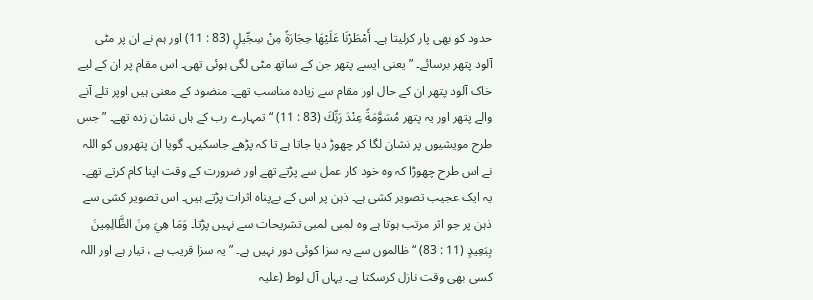حدود کو بھی پار کرلیتا ہے۔ أَمْطَرْنَا عَلَيْهَا حِجَارَةً مِنْ سِجِّيلٍ (83 : 11) اور ہم نے ان پر مٹی آلود پتھر برسائے۔ ” یعنی ایسے پتھر جن کے ساتھ مٹی لگی ہوئی تھی۔ اس مقام پر ان کے لیے خاک آلود پتھر ان کے حال اور مقام سے زیادہ مناسب تھے۔ منضود کے معنی ہیں اوپر تلے آنے والے پتھر اور یہ پتھر مُسَوَّمَةً عِنْدَ رَبِّكَ (83 : 11) “ تمہارے رب کے ہاں نشان زدہ تھے۔ ” جس طرح مویشیوں پر نشان لگا کر چھوڑ دیا جاتا ہے تا کہ پڑھے جاسکیں۔ گویا ان پتھروں کو اللہ نے اس طرح چھوڑا کہ وہ خود کار عمل سے پڑتے تھے اور ضرورت کے وقت اپنا کام کرتے تھے۔ یہ ایک عجیب تصویر کشی ہے۔ ذہن پر اس کے بےپناہ اثرات پڑتے ہیں۔ اس تصویر کشی سے ذہن پر جو اثر مرتب ہوتا ہے وہ لمبی لمبی تشریحات سے نہیں پڑتا۔ وَمَا هِيَ مِنَ الظَّالِمِينَ بِبَعِيدٍ (11 : 83) “ ظالموں سے یہ سزا کوئی دور نہیں ہے۔ ” یہ سزا قریب ہے ، تیار ہے اور اللہ کسی بھی وقت نازل کرسکتا ہے۔ یہاں آل لوط (علیہ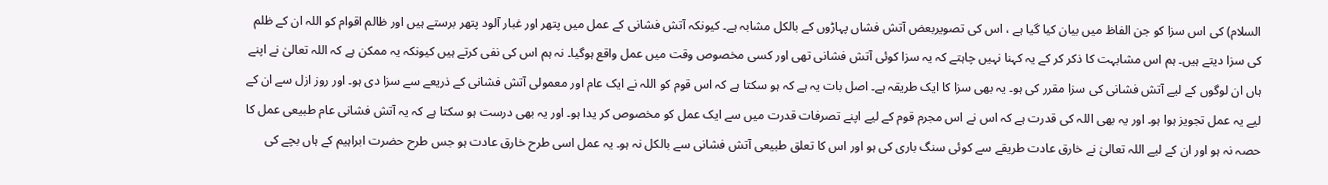السلام) کی اس سزا کو جن الفاظ میں بیان کیا گیا ہے ، اس کی تصویربعض آتش فشاں پہاڑوں کے بالکل مشابہ ہے۔ کیونکہ آتش فشانی کے عمل میں پتھر اور غبار آلود پتھر برستے ہیں اور ظالم اقوام کو اللہ ان کے ظلم کی سزا دیتے ہیں۔ ہم اس مشابہت کا ذکر کر کے یہ کہنا نہیں چاہتے کہ یہ سزا کوئی آتش فشانی تھی اور کسی مخصوص وقت میں عمل واقع ہوگیا۔ نہ ہم اس کی نفی کرتے ہیں کیونکہ یہ ممکن ہے کہ اللہ تعالیٰ نے اپنے ہاں ان لوگوں کے لیے آتش فشانی کی سزا مقرر کی ہو۔ یہ بھی سزا کا ایک طریقہ ہے۔ اصل بات یہ ہے کہ ہو سکتا ہے کہ اس قوم کو اللہ نے ایک عام اور معمولی آتش فشانی کے ذریعے سے سزا دی ہو۔ اور روز ازل سے ان کے لیے یہ عمل تجویز ہوا ہو۔ اور یہ بھی اللہ کی قدرت ہے کہ اس نے اس مجرم قوم کے لیے اپنے تصرفات قدرت میں سے ایک عمل کو مخصوص کر یدا ہو۔ اور یہ بھی درست ہو سکتا ہے کہ یہ آتش فشانی عام طبیعی عمل کا حصہ نہ ہو اور ان کے لیے اللہ تعالیٰ نے خارق عادت طریقے سے کوئی سنگ باری کی ہو اور اس کا تعلق طبیعی آتش فشانی سے بالکل نہ ہو۔ یہ عمل اسی طرح خارق عادت ہو جس طرح حضرت ابراہیم کے ہاں بچے کی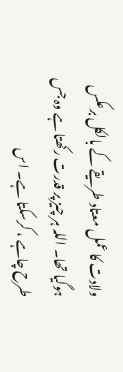ولادت کا عمل معتاد طریقے کے بالکل برعکس ہوگیا تھا۔ اللہ ہر چیز پر قدرت رکھتا ہے وہ جس طرح چاہے ، کرسکتا ہے۔ اس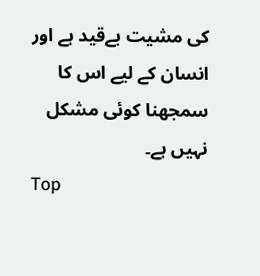کی مشیت بےقید ہے اور انسان کے لیے اس کا سمجھنا کوئی مشکل نہیں ہے۔
Top